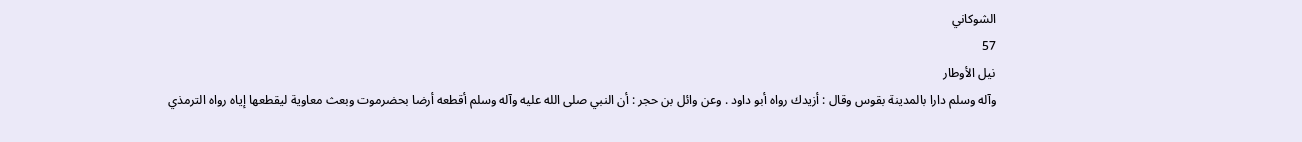الشوكاني
57
نيل الأوطار
وآله وسلم دارا بالمدينة بقوس وقال : أزيدك رواه أبو داود . وعن وائل بن حجر : أن النبي صلى الله عليه وآله وسلم أقطعه أرضا بحضرموت وبعث معاوية ليقطعها إياه رواه الترمذي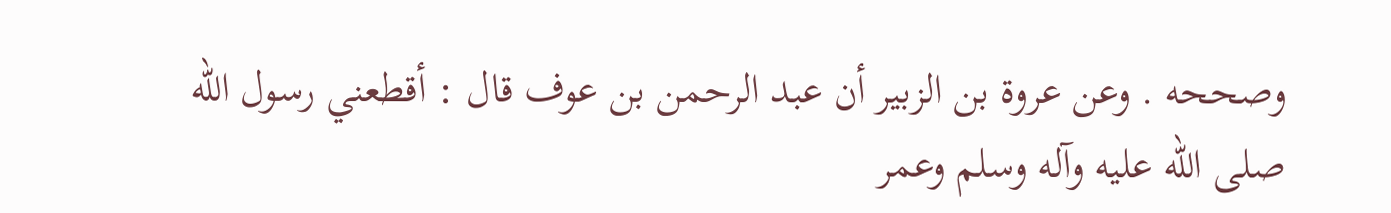وصححه . وعن عروة بن الزبير أن عبد الرحمن بن عوف قال : أقطعني رسول الله صلى الله عليه وآله وسلم وعمر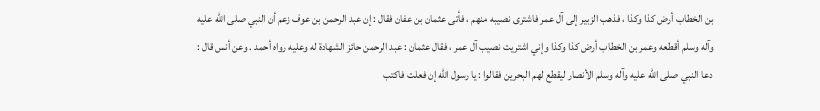بن الخطاب أرض كذا وكذا ، فذهب الزبير إلى آل عمر فاشترى نصيبه منهم ، فأتى عثمان بن عفان فقال : إن عبد الرحمن بن عوف زعم أن النبي صلى الله عليه وآله وسلم أقطعه وعمر بن الخطاب أرض كذا وكذا وإني اشتريت نصيب آل عمر ، فقال عثمان : عبد الرحمن حائز الشهادة له وعليه رواه أحمد . وعن أنس قال : دعا النبي صلى الله عليه وآله وسلم الأنصار ليقطع لهم البحرين فقالوا : يا رسول الله إن فعلت فاكتب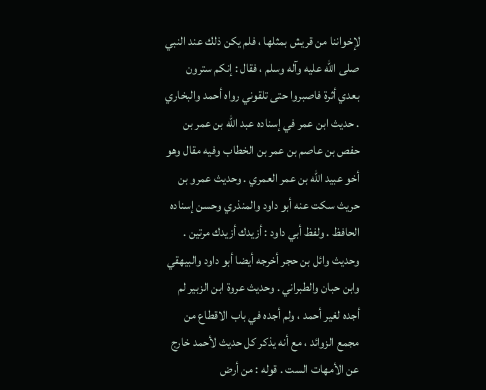لإخواننا من قريش بمثلها ، فلم يكن ذلك عند النبي صلى الله عليه وآله وسلم ، فقال : إنكم سترون بعدي أثرة فاصبروا حتى تلقوني رواه أحمد والبخاري . حديث ابن عمر في إسناده عبد الله بن عمر بن حفص بن عاصم بن عمر بن الخطاب وفيه مقال وهو أخو عبيد الله بن عمر العمري . وحديث عمرو بن حريث سكت عنه أبو داود والمنذري وحسن إسناده الحافظ . ولفظ أبي داود : أزيدك أزيدك مرتين . وحديث وائل بن حجر أخرجه أيضا أبو داود والبيهقي وابن حبان والطبراني . وحديث عروة ابن الزبير لم أجده لغير أحمد ، ولم أجده في باب الاقطاع من مجمع الزوائد ، مع أنه يذكر كل حديث لأحمد خارج عن الأمهات الست . قوله : من أرض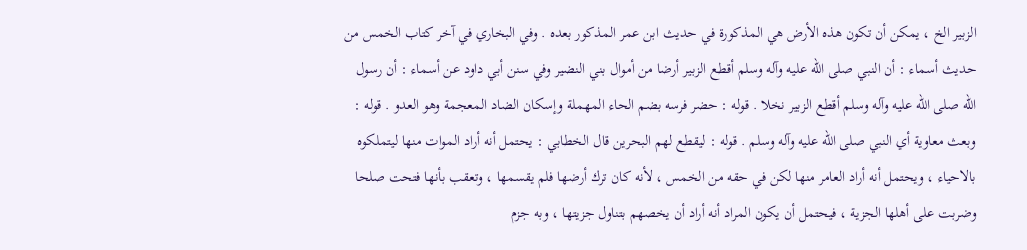الزبير الخ ، يمكن أن تكون هذه الأرض هي المذكورة في حديث ابن عمر المذكور بعده . وفي البخاري في آخر كتاب الخمس من حديث أسماء : أن النبي صلى الله عليه وآله وسلم أقطع الزبير أرضا من أموال بني النضير وفي سنن أبي داود عن أسماء : أن رسول الله صلى الله عليه وآله وسلم أقطع الزبير نخلا . قوله : حضر فرسه بضم الحاء المهملة وإسكان الضاد المعجمة وهو العدو . قوله : وبعث معاوية أي النبي صلى الله عليه وآله وسلم . قوله : ليقطع لهم البحرين قال الخطابي : يحتمل أنه أراد الموات منها ليتملكوه بالاحياء ، ويحتمل أنه أراد العامر منها لكن في حقه من الخمس ، لأنه كان ترك أرضها فلم يقسمها ، وتعقب بأنها فتحت صلحا وضربت على أهلها الجزية ، فيحتمل أن يكون المراد أنه أراد أن يخصهم بتناول جزيتها ، وبه جزم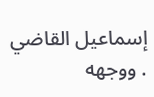إسماعيل القاضي . ووجهه